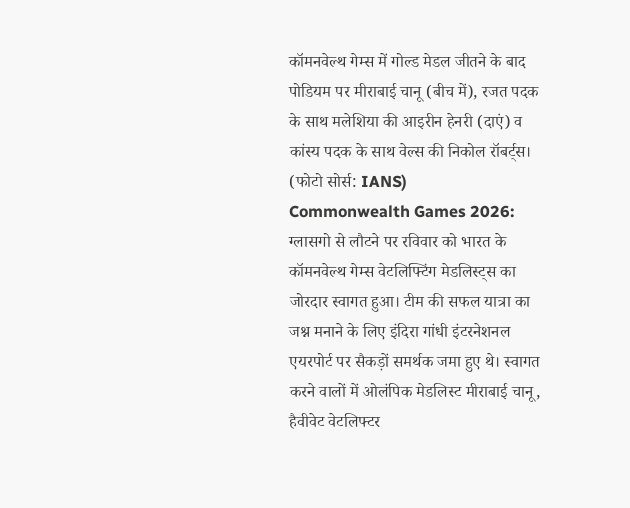कॉमनवेल्थ गेम्स में गोल्ड मेडल जीतने के बाद पोडियम पर मीराबाई चानू (बीच में), रजत पदक के साथ मलेशिया की आइरीन हेनरी (दाएं) व कांस्य पदक के साथ वेल्स की निकोल रॉबर्ट्स। (फोटो सोर्स: IANS)
Commonwealth Games 2026: ग्लासगो से लौटने पर रविवार को भारत के कॉमनवेल्थ गेम्स वेटलिफ्टिंग मेडलिस्ट्स का जोरदार स्वागत हुआ। टीम की सफल यात्रा का जश्न मनाने के लिए इंदिरा गांधी इंटरनेशनल एयरपोर्ट पर सैकड़ों समर्थक जमा हुए थे। स्वागत करने वालों में ओलंपिक मेडलिस्ट मीराबाई चानू, हैवीवेट वेटलिफ्टर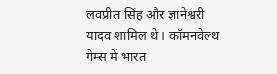लवप्रीत सिंह और ज्ञानेश्वरी यादव शामिल थे। कॉमनवेल्थ गेम्स में भारत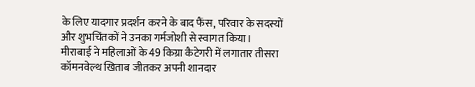के लिए यादगार प्रदर्शन करने के बाद फैंस, परिवार के सदस्यों और शुभचिंतकों ने उनका गर्मजोशी से स्वागत किया।
मीराबाई ने महिलाओं के 49 किग्रा कैटेगरी में लगातार तीसरा कॉमनवेल्थ खिताब जीतकर अपनी शानदार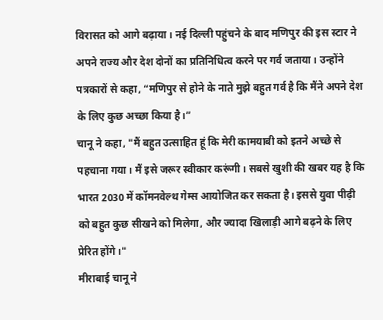विरासत को आगे बढ़ाया। नई दिल्ली पहुंचने के बाद मणिपुर की इस स्टार ने अपने राज्य और देश दोनों का प्रतिनिधित्व करने पर गर्व जताया। उन्होंने पत्रकारों से कहा, “मणिपुर से होने के नाते मुझे बहुत गर्व है कि मैंने अपने देश के लिए कुछ अच्छा किया है।”
चानू ने कहा, "मैं बहुत उत्साहित हूं कि मेरी कामयाबी को इतने अच्छे से पहचाना गया। मैं इसे जरूर स्वीकार करूंगी। सबसे खुशी की खबर यह है कि भारत 2030 में कॉमनवेल्थ गेम्स आयोजित कर सकता है। इससे युवा पीढ़ी को बहुत कुछ सीखने को मिलेगा, और ज्यादा खिलाड़ी आगे बढ़ने के लिए प्रेरित होंगे।"
मीराबाई चानू ने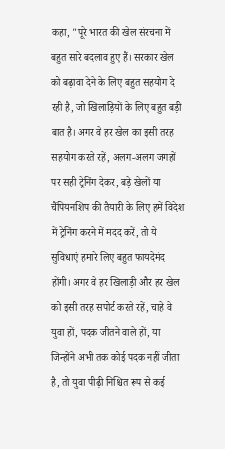कहा, "पूरे भारत की खेल संरचना में बहुत सारे बदलाव हुए हैं। सरकार खेल को बढ़ावा देने के लिए बहुत सहयोग दे रही है, जो खिलाड़ियों के लिए बहुत बड़ी बात है। अगर वे हर खेल का इसी तरह सहयोग करते रहें, अलग-अलग जगहों पर सही ट्रेनिंग देकर, बड़े खेलों या चैंपियनशिप की तैयारी के लिए हमें विदेश में ट्रेनिंग करने में मदद करें, तो ये सुविधाएं हमारे लिए बहुत फायदेमंद होंगी। अगर वे हर खिलाड़ी और हर खेल को इसी तरह सपोर्ट करते रहें, चाहे वे युवा हों, पदक जीतने वाले हों, या जिन्होंने अभी तक कोई पदक नहीं जीता है, तो युवा पीढ़ी निश्चित रूप से कई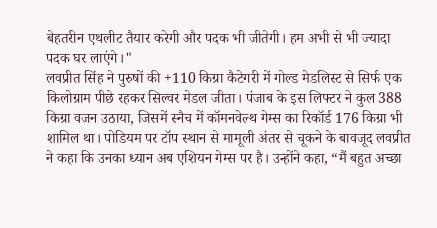बेहतरीन एथलीट तैयार करेगी और पदक भी जीतेगी। हम अभी से भी ज्यादा पदक घर लाएंगे।"
लवप्रीत सिंह ने पुरुषों की +110 किग्रा कैटेगरी में गोल्ड मेडलिस्ट से सिर्फ एक किलोग्राम पीछे रहकर सिल्वर मेडल जीता। पंजाब के इस लिफ्टर ने कुल 388 किग्रा वजन उठाया, जिसमें स्नैच में कॉमनवेल्थ गेम्स का रिकॉर्ड 176 किग्रा भी शामिल था। पोडियम पर टॉप स्थान से मामूली अंतर से चूकने के बावजूद लवप्रीत ने कहा कि उनका ध्यान अब एशियन गेम्स पर है। उन्होंने कहा, “मैं बहुत अच्छा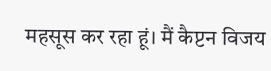महसूस कर रहा हूं। मैं कैप्टन विजय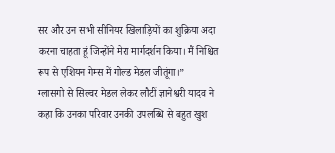सर और उन सभी सीनियर खिलाड़ियों का शुक्रिया अदा करना चाहता हूं जिन्होंने मेरा मार्गदर्शन किया। मैं निश्चित रूप से एशियन गेम्स में गोल्ड मेडल जीतूंगा।”
ग्लासगो से सिल्वर मेडल लेकर लौटीं ज्ञानेश्वरी यादव ने कहा कि उनका परिवार उनकी उपलब्धि से बहुत खुश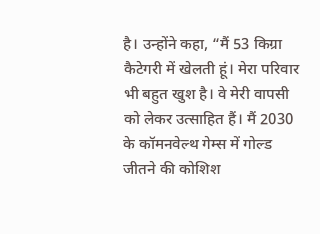है। उन्होंने कहा, “मैं 53 किग्रा कैटेगरी में खेलती हूं। मेरा परिवार भी बहुत खुश है। वे मेरी वापसी को लेकर उत्साहित हैं। मैं 2030 के कॉमनवेल्थ गेम्स में गोल्ड जीतने की कोशिश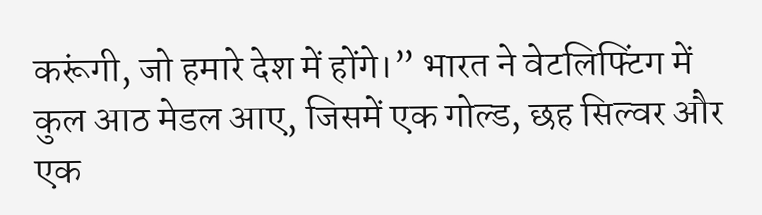करूंगी, जो हमारे देश में होंगे।” भारत ने वेटलिफ्टिंग में कुल आठ मेडल आए, जिसमें एक गोल्ड, छह सिल्वर और एक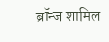ब्रॉन्ज शामिल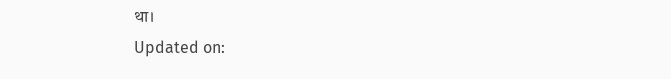था।
Updated on: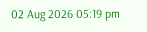02 Aug 2026 05:19 pm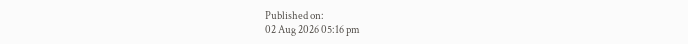Published on:
02 Aug 2026 05:16 pm